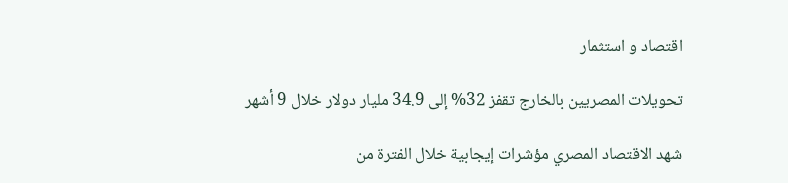اقتصاد و استثمار

تحويلات المصريين بالخارج تقفز 32% إلى 34.9 مليار دولار خلال 9 أشهر

شهد الاقتصاد المصري مؤشرات إيجابية خلال الفترة من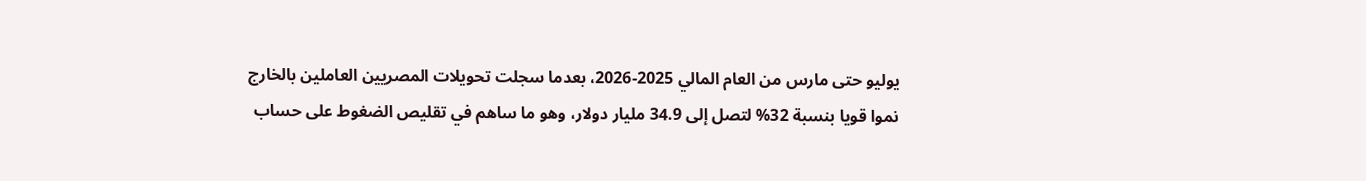يوليو حتى مارس من العام المالي 2025-2026، بعدما سجلت تحويلات المصريين العاملين بالخارج نموا قويا بنسبة 32% لتصل إلى 34.9 مليار دولار، وهو ما ساهم في تقليص الضغوط على حساب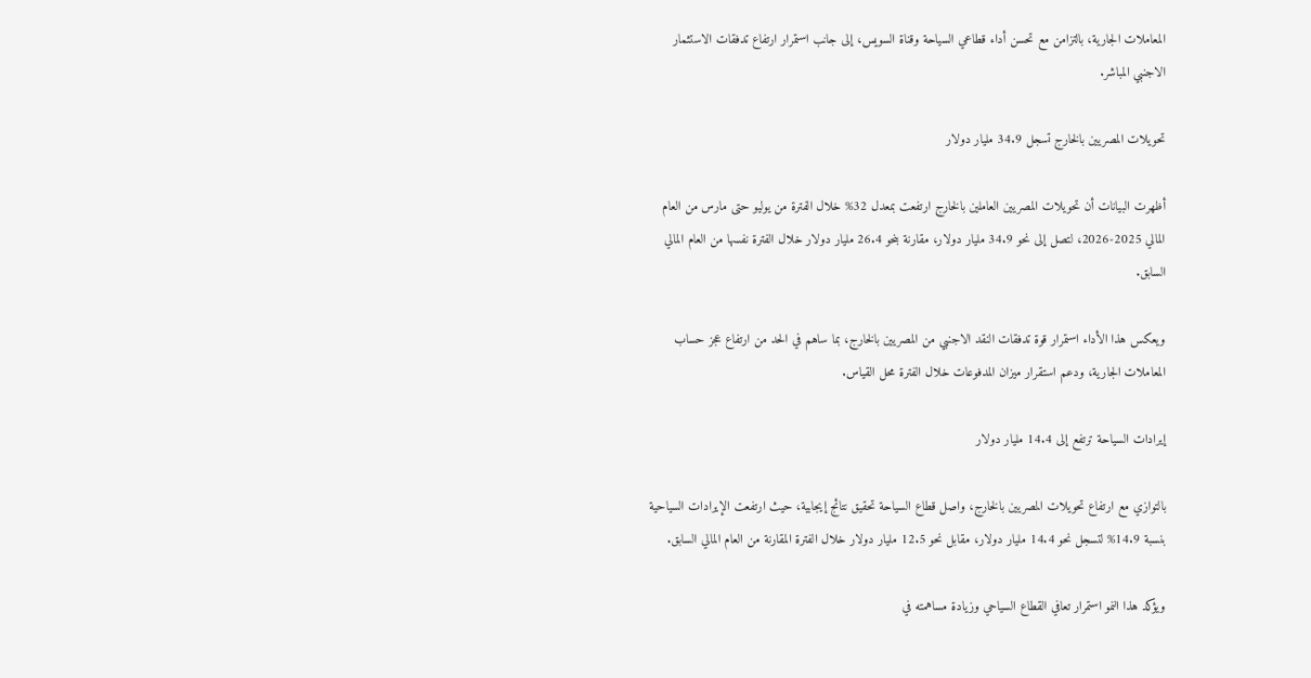المعاملات الجارية، بالتزامن مع تحسن أداء قطاعي السياحة وقناة السويس، إلى جانب استمرار ارتفاع تدفقات الاستثمار الاجنبي المباشر.

تحويلات المصريين بالخارج تسجل 34.9 مليار دولار

أظهرت البيانات أن تحويلات المصريين العاملين بالخارج ارتفعت بمعدل 32% خلال الفترة من يوليو حتى مارس من العام المالي 2025-2026، لتصل إلى نحو 34.9 مليار دولار، مقارنة بنحو 26.4 مليار دولار خلال الفترة نفسها من العام المالي السابق.

ويعكس هذا الأداء استمرار قوة تدفقات النقد الاجنبي من المصريين بالخارج، بما ساهم في الحد من ارتفاع عجز حساب المعاملات الجارية، ودعم استقرار ميزان المدفوعات خلال الفترة محل القياس.

إيرادات السياحة ترتفع إلى 14.4 مليار دولار

بالتوازي مع ارتفاع تحويلات المصريين بالخارج، واصل قطاع السياحة تحقيق نتائج إيجابية، حيث ارتفعت الإيرادات السياحية بنسبة 14.9% لتسجل نحو 14.4 مليار دولار، مقابل نحو 12.5 مليار دولار خلال الفترة المقارنة من العام المالي السابق.

ويؤكد هذا النمو استمرار تعافي القطاع السياحي وزيادة مساهمته في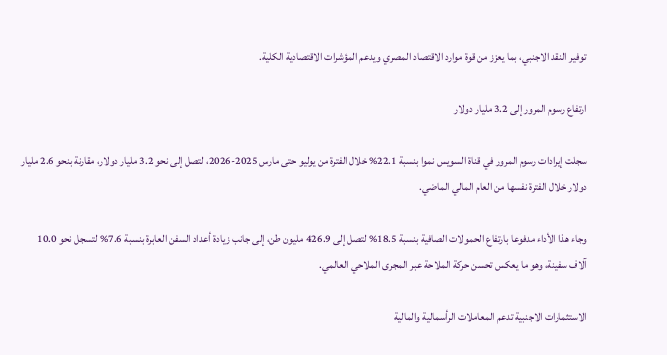توفير النقد الاجنبي، بما يعزز من قوة موارد الاقتصاد المصري ويدعم المؤشرات الاقتصادية الكلية.

ارتفاع رسوم المرور إلى 3.2 مليار دولار

سجلت إيرادات رسوم المرور في قناة السويس نموا بنسبة 22.1% خلال الفترة من يوليو حتى مارس 2025-2026، لتصل إلى نحو 3.2 مليار دولار، مقارنة بنحو 2.6 مليار دولار خلال الفترة نفسها من العام المالي الماضي.

وجاء هذا الأداء مدفوعا بارتفاع الحمولات الصافية بنسبة 18.5% لتصل إلى 426.9 مليون طن، إلى جانب زيادة أعداد السفن العابرة بنسبة 7.6% لتسجل نحو 10.0 آلاف سفينة، وهو ما يعكس تحسن حركة الملاحة عبر المجرى الملاحي العالمي.

الاستثمارات الاجنبية تدعم المعاملات الرأسمالية والمالية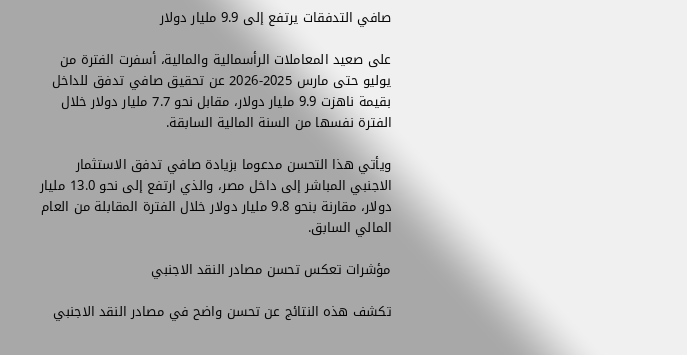صافي التدفقات يرتفع إلى 9.9 مليار دولار

على صعيد المعاملات الرأسمالية والمالية، أسفرت الفترة من يوليو حتى مارس 2025-2026 عن تحقيق صافي تدفق للداخل بقيمة ناهزت 9.9 مليار دولار، مقابل نحو 7.7 مليار دولار خلال الفترة نفسها من السنة المالية السابقة.

ويأتي هذا التحسن مدعوما بزيادة صافي تدفق الاستثمار الاجنبي المباشر إلى داخل مصر، والذي ارتفع إلى نحو 13.0 مليار دولار، مقارنة بنحو 9.8 مليار دولار خلال الفترة المقابلة من العام المالي السابق.

مؤشرات تعكس تحسن مصادر النقد الاجنبي

تكشف هذه النتائج عن تحسن واضح في مصادر النقد الاجنبي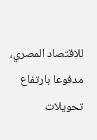للاقتصاد المصري، مدفوعا بارتفاع تحويلات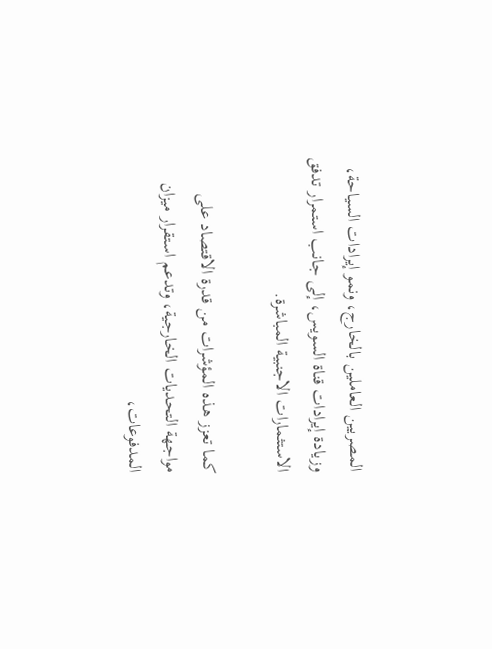المصريين العاملين بالخارج، ونمو إيرادات السياحة، وزيادة إيرادات قناة السويس، إلى جانب استمرار تدفق الاستثمارات الاجنبية المباشرة.

كما تعزز هذه المؤشرات من قدرة الاقتصاد على مواجهة التحديات الخارجية، وتدعم استقرار ميزان المدفوعات،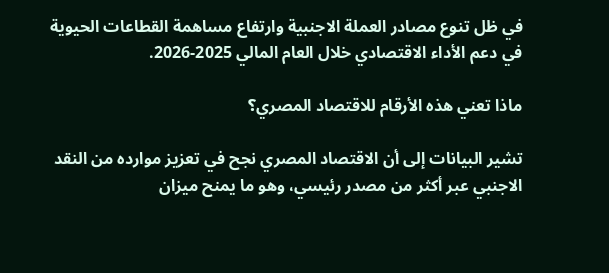في ظل تنوع مصادر العملة الاجنبية وارتفاع مساهمة القطاعات الحيوية في دعم الأداء الاقتصادي خلال العام المالي 2025-2026.

ماذا تعني هذه الأرقام للاقتصاد المصري؟

تشير البيانات إلى أن الاقتصاد المصري نجح في تعزيز موارده من النقد الاجنبي عبر أكثر من مصدر رئيسي، وهو ما يمنح ميزان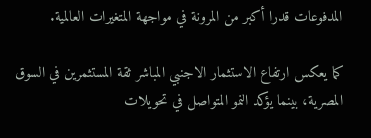المدفوعات قدرا أكبر من المرونة في مواجهة المتغيرات العالمية.

كما يعكس ارتفاع الاستثمار الاجنبي المباشر ثقة المستثمرين في السوق المصرية، بينما يؤكد النمو المتواصل في تحويلات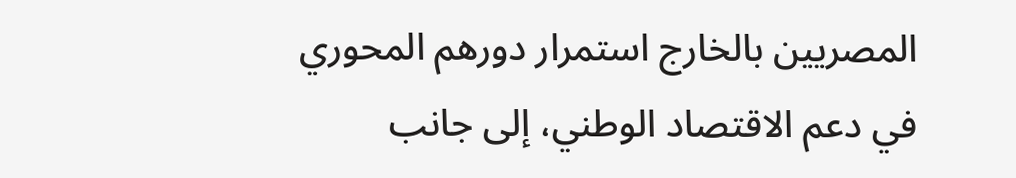المصريين بالخارج استمرار دورهم المحوري في دعم الاقتصاد الوطني، إلى جانب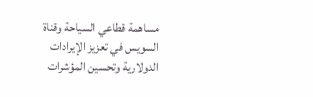مساهمة قطاعي السياحة وقناة السويس في تعزيز الإيرادات الدولارية وتحسين المؤشرات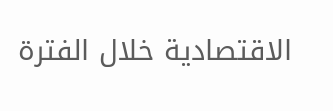الاقتصادية خلال الفترة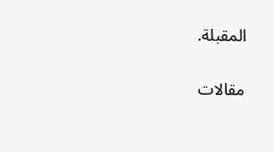المقبلة.

مقالات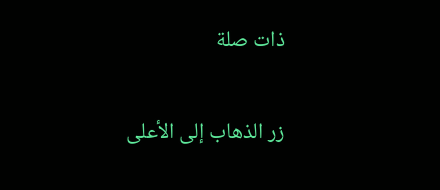ذات صلة

زر الذهاب إلى الأعلى